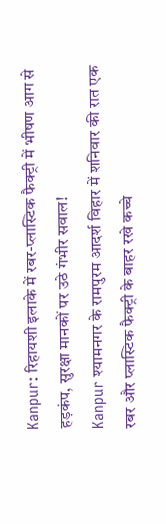Kanpur: रिहायशी इलाके में रबर-प्लास्टिक फैक्ट्री में भीषण आग से हड़कंप, सुरक्षा मानकों पर उठे गंभीर सवाल!
Kanpur श्यामनगर के रामपुरम आदर्श विहार में शनिवार की रात एक रबर और प्लास्टिक फैक्ट्री के बाहर रखे कच्चे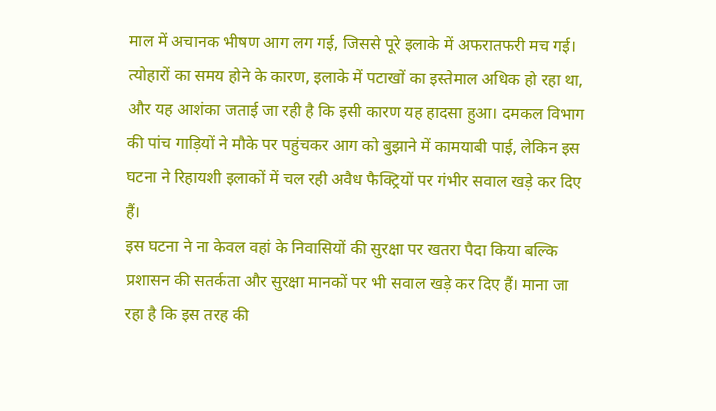माल में अचानक भीषण आग लग गई, जिससे पूरे इलाके में अफरातफरी मच गई। त्योहारों का समय होने के कारण, इलाके में पटाखों का इस्तेमाल अधिक हो रहा था, और यह आशंका जताई जा रही है कि इसी कारण यह हादसा हुआ। दमकल विभाग की पांच गाड़ियों ने मौके पर पहुंचकर आग को बुझाने में कामयाबी पाई, लेकिन इस घटना ने रिहायशी इलाकों में चल रही अवैध फैक्ट्रियों पर गंभीर सवाल खड़े कर दिए हैं।
इस घटना ने ना केवल वहां के निवासियों की सुरक्षा पर खतरा पैदा किया बल्कि प्रशासन की सतर्कता और सुरक्षा मानकों पर भी सवाल खड़े कर दिए हैं। माना जा रहा है कि इस तरह की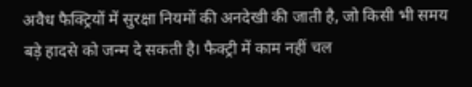अवैध फैक्ट्रियों में सुरक्षा नियमों की अनदेखी की जाती है, जो किसी भी समय बड़े हादसे को जन्म दे सकती है। फैक्ट्री में काम नहीं चल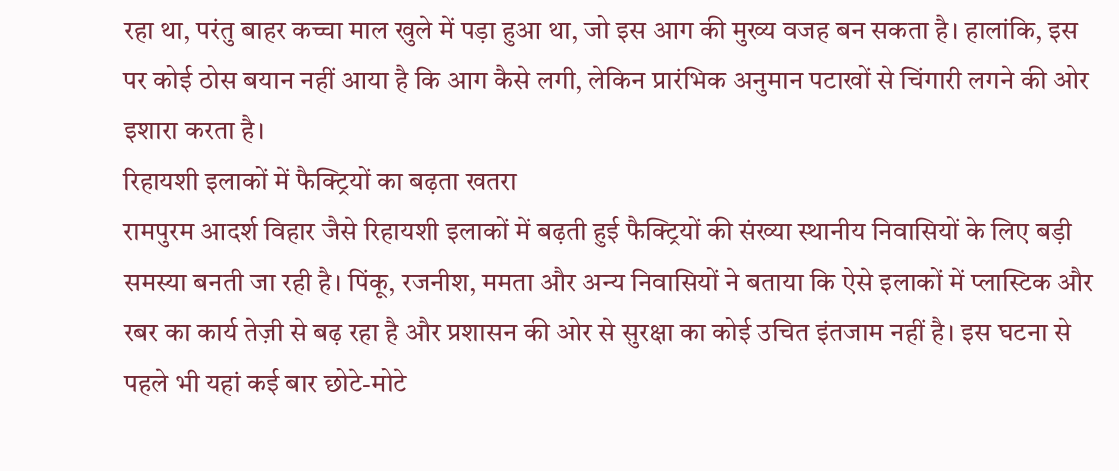रहा था, परंतु बाहर कच्चा माल खुले में पड़ा हुआ था, जो इस आग की मुख्य वजह बन सकता है। हालांकि, इस पर कोई ठोस बयान नहीं आया है कि आग कैसे लगी, लेकिन प्रारंभिक अनुमान पटाखों से चिंगारी लगने की ओर इशारा करता है।
रिहायशी इलाकों में फैक्ट्रियों का बढ़ता खतरा
रामपुरम आदर्श विहार जैसे रिहायशी इलाकों में बढ़ती हुई फैक्ट्रियों की संख्या स्थानीय निवासियों के लिए बड़ी समस्या बनती जा रही है। पिंकू, रजनीश, ममता और अन्य निवासियों ने बताया कि ऐसे इलाकों में प्लास्टिक और रबर का कार्य तेज़ी से बढ़ रहा है और प्रशासन की ओर से सुरक्षा का कोई उचित इंतजाम नहीं है। इस घटना से पहले भी यहां कई बार छोटे-मोटे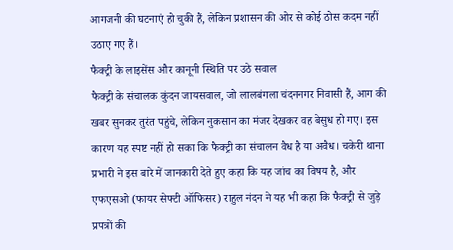आगजनी की घटनाएं हो चुकी हैं, लेकिन प्रशासन की ओर से कोई ठोस कदम नहीं उठाए गए हैं।
फैक्ट्री के लाइसेंस और कानूनी स्थिति पर उठे सवाल
फैक्ट्री के संचालक कुंदन जायसवाल, जो लालबंगला चंदननगर निवासी हैं, आग की खबर सुनकर तुरंत पहुंचे, लेकिन नुकसान का मंजर देखकर वह बेसुध हो गए। इस कारण यह स्पष्ट नहीं हो सका कि फैक्ट्री का संचालन वैध है या अवैध। चकेरी थाना प्रभारी ने इस बारे में जानकारी देते हुए कहा कि यह जांच का विषय है, और एफएसओ (फायर सेफ्टी ऑफिसर) राहुल नंदन ने यह भी कहा कि फैक्ट्री से जुड़े प्रपत्रों की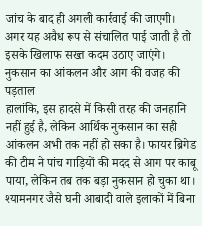जांच के बाद ही अगली कार्रवाई की जाएगी। अगर यह अवैध रूप से संचालित पाई जाती है तो इसके खिलाफ सख्त कदम उठाए जाएंगे।
नुकसान का आंकलन और आग की वजह की पड़ताल
हालांकि, इस हादसे में किसी तरह की जनहानि नहीं हुई है, लेकिन आर्थिक नुकसान का सही आंकलन अभी तक नहीं हो सका है। फायर ब्रिगेड की टीम ने पांच गाड़ियों की मदद से आग पर काबू पाया, लेकिन तब तक बड़ा नुकसान हो चुका था। श्यामनगर जैसे घनी आबादी वाले इलाकों में बिना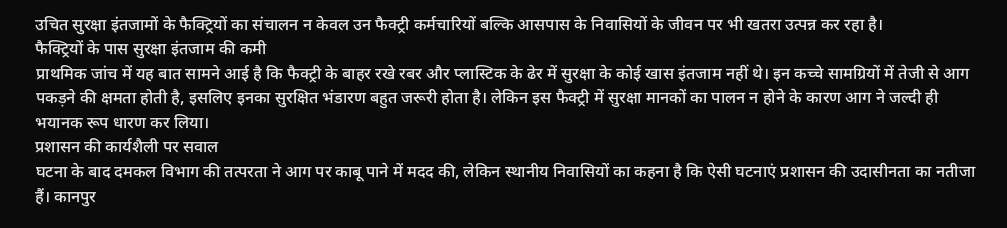उचित सुरक्षा इंतजामों के फैक्ट्रियों का संचालन न केवल उन फैक्ट्री कर्मचारियों बल्कि आसपास के निवासियों के जीवन पर भी खतरा उत्पन्न कर रहा है।
फैक्ट्रियों के पास सुरक्षा इंतजाम की कमी
प्राथमिक जांच में यह बात सामने आई है कि फैक्ट्री के बाहर रखे रबर और प्लास्टिक के ढेर में सुरक्षा के कोई खास इंतजाम नहीं थे। इन कच्चे सामग्रियों में तेजी से आग पकड़ने की क्षमता होती है, इसलिए इनका सुरक्षित भंडारण बहुत जरूरी होता है। लेकिन इस फैक्ट्री में सुरक्षा मानकों का पालन न होने के कारण आग ने जल्दी ही भयानक रूप धारण कर लिया।
प्रशासन की कार्यशैली पर सवाल
घटना के बाद दमकल विभाग की तत्परता ने आग पर काबू पाने में मदद की, लेकिन स्थानीय निवासियों का कहना है कि ऐसी घटनाएं प्रशासन की उदासीनता का नतीजा हैं। कानपुर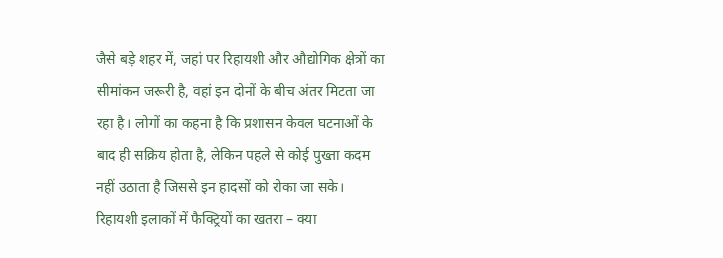जैसे बड़े शहर में, जहां पर रिहायशी और औद्योगिक क्षेत्रों का सीमांकन जरूरी है, वहां इन दोनों के बीच अंतर मिटता जा रहा है। लोगों का कहना है कि प्रशासन केवल घटनाओं के बाद ही सक्रिय होता है, लेकिन पहले से कोई पुख्ता कदम नहीं उठाता है जिससे इन हादसों को रोका जा सके।
रिहायशी इलाकों में फैक्ट्रियों का खतरा – क्या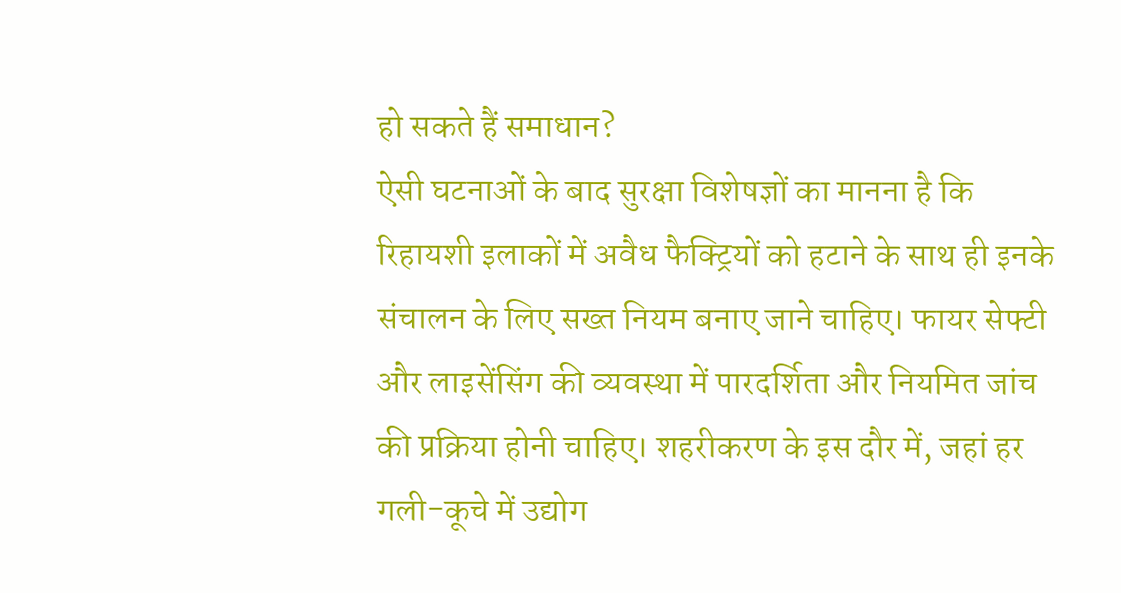हो सकते हैं समाधान?
ऐसी घटनाओं के बाद सुरक्षा विशेषज्ञों का मानना है कि रिहायशी इलाकों में अवैध फैक्ट्रियों को हटाने के साथ ही इनके संचालन के लिए सख्त नियम बनाए जाने चाहिए। फायर सेफ्टी और लाइसेंसिंग की व्यवस्था में पारदर्शिता और नियमित जांच की प्रक्रिया होनी चाहिए। शहरीकरण के इस दौर में, जहां हर गली-कूचे में उद्योग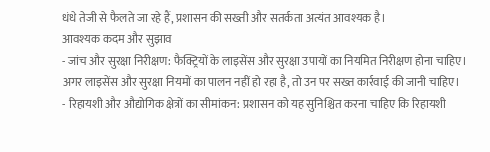धंधे तेजी से फैलते जा रहे हैं, प्रशासन की सख्ती और सतर्कता अत्यंत आवश्यक है।
आवश्यक कदम और सुझाव
- जांच और सुरक्षा निरीक्षण: फैक्ट्रियों के लाइसेंस और सुरक्षा उपायों का नियमित निरीक्षण होना चाहिए। अगर लाइसेंस और सुरक्षा नियमों का पालन नहीं हो रहा है, तो उन पर सख्त कार्रवाई की जानी चाहिए।
- रिहायशी और औद्योगिक क्षेत्रों का सीमांकन: प्रशासन को यह सुनिश्चित करना चाहिए कि रिहायशी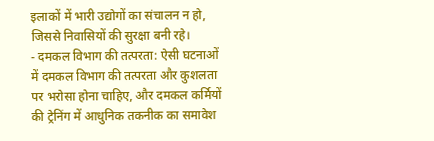इलाकों में भारी उद्योगों का संचालन न हो, जिससे निवासियों की सुरक्षा बनी रहे।
- दमकल विभाग की तत्परता: ऐसी घटनाओं में दमकल विभाग की तत्परता और कुशलता पर भरोसा होना चाहिए, और दमकल कर्मियों की ट्रेनिंग में आधुनिक तकनीक का समावेश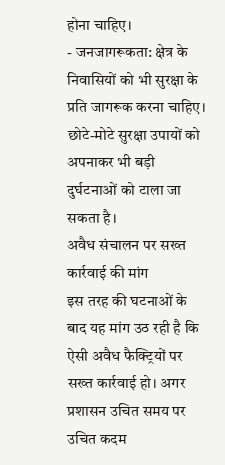होना चाहिए।
- जनजागरूकता: क्षेत्र के निवासियों को भी सुरक्षा के प्रति जागरूक करना चाहिए। छोटे-मोटे सुरक्षा उपायों को अपनाकर भी बड़ी दुर्घटनाओं को टाला जा सकता है।
अवैध संचालन पर सख्त कार्रवाई की मांग
इस तरह की घटनाओं के बाद यह मांग उठ रही है कि ऐसी अवैध फैक्ट्रियों पर सख्त कार्रवाई हो। अगर प्रशासन उचित समय पर उचित कदम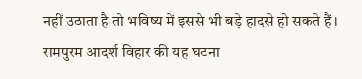नहीं उठाता है तो भविष्य में इससे भी बड़े हादसे हो सकते हैं।
रामपुरम आदर्श विहार की यह घटना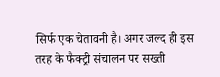सिर्फ एक चेतावनी है। अगर जल्द ही इस तरह के फैक्ट्री संचालन पर सख्ती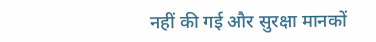नहीं की गई और सुरक्षा मानकों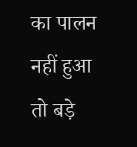का पालन नहीं हुआ तो बड़े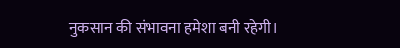नुकसान की संभावना हमेशा बनी रहेगी।